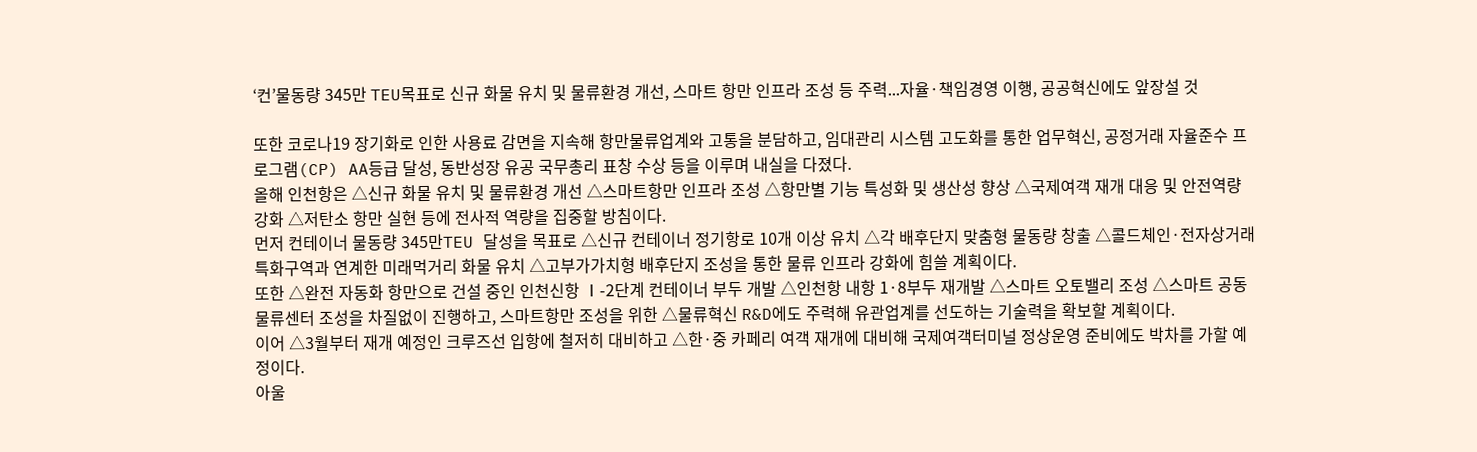‘컨’물동량 345만 TEU목표로 신규 화물 유치 및 물류환경 개선, 스마트 항만 인프라 조성 등 주력...자율·책임경영 이행, 공공혁신에도 앞장설 것

또한 코로나19 장기화로 인한 사용료 감면을 지속해 항만물류업계와 고통을 분담하고, 임대관리 시스템 고도화를 통한 업무혁신, 공정거래 자율준수 프로그램(CP) AA등급 달성, 동반성장 유공 국무총리 표창 수상 등을 이루며 내실을 다졌다.
올해 인천항은 △신규 화물 유치 및 물류환경 개선 △스마트항만 인프라 조성 △항만별 기능 특성화 및 생산성 향상 △국제여객 재개 대응 및 안전역량 강화 △저탄소 항만 실현 등에 전사적 역량을 집중할 방침이다.
먼저 컨테이너 물동량 345만TEU 달성을 목표로 △신규 컨테이너 정기항로 10개 이상 유치 △각 배후단지 맞춤형 물동량 창출 △콜드체인·전자상거래 특화구역과 연계한 미래먹거리 화물 유치 △고부가가치형 배후단지 조성을 통한 물류 인프라 강화에 힘쓸 계획이다.
또한 △완전 자동화 항만으로 건설 중인 인천신항 Ⅰ-2단계 컨테이너 부두 개발 △인천항 내항 1·8부두 재개발 △스마트 오토밸리 조성 △스마트 공동물류센터 조성을 차질없이 진행하고, 스마트항만 조성을 위한 △물류혁신 R&D에도 주력해 유관업계를 선도하는 기술력을 확보할 계획이다.
이어 △3월부터 재개 예정인 크루즈선 입항에 철저히 대비하고 △한·중 카페리 여객 재개에 대비해 국제여객터미널 정상운영 준비에도 박차를 가할 예정이다.
아울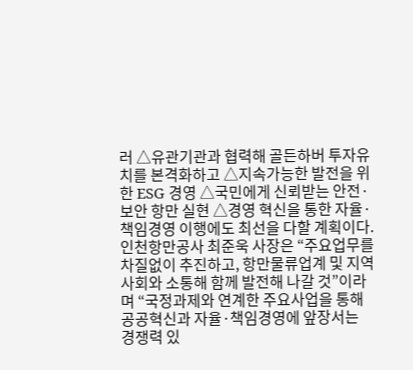러 △유관기관과 협력해 골든하버 투자유치를 본격화하고 △지속가능한 발전을 위한 ESG 경영 △국민에게 신뢰받는 안전·보안 항만 실현 △경영 혁신을 통한 자율·책임경영 이행에도 최선을 다할 계획이다.
인천항만공사 최준욱 사장은 “주요업무를 차질없이 추진하고, 항만물류업계 및 지역사회와 소통해 함께 발전해 나갈 것”이라며 “국정과제와 연계한 주요사업을 통해 공공혁신과 자율·책임경영에 앞장서는 경쟁력 있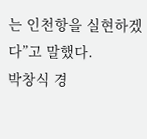는 인천항을 실현하겠다”고 말했다.
박창식 경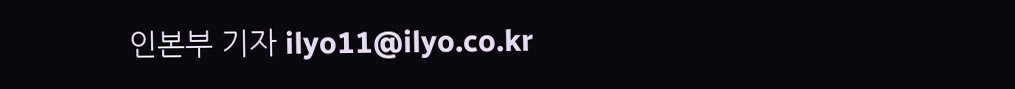인본부 기자 ilyo11@ilyo.co.kr